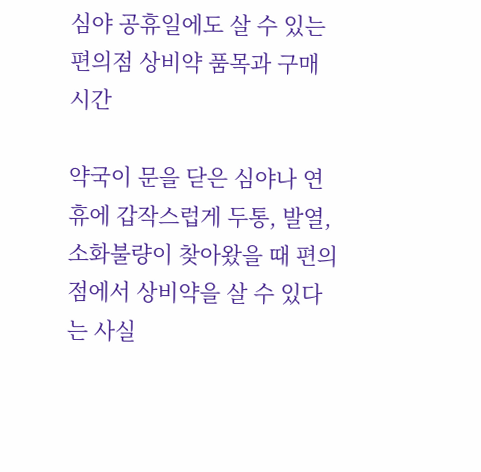심야 공휴일에도 살 수 있는 편의점 상비약 품목과 구매 시간

약국이 문을 닫은 심야나 연휴에 갑작스럽게 두통, 발열, 소화불량이 찾아왔을 때 편의점에서 상비약을 살 수 있다는 사실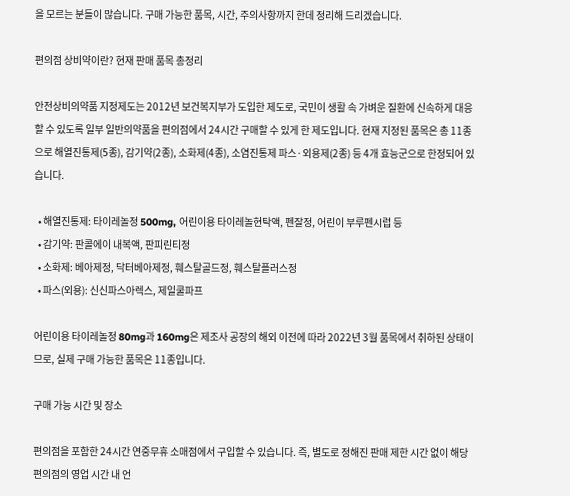을 모르는 분들이 많습니다. 구매 가능한 품목, 시간, 주의사항까지 한데 정리해 드리겠습니다.

편의점 상비약이란? 현재 판매 품목 총정리

안전상비의약품 지정제도는 2012년 보건복지부가 도입한 제도로, 국민이 생활 속 가벼운 질환에 신속하게 대응할 수 있도록 일부 일반의약품을 편의점에서 24시간 구매할 수 있게 한 제도입니다. 현재 지정된 품목은 총 11종으로 해열진통제(5종), 감기약(2종), 소화제(4종), 소염진통제 파스·외용제(2종) 등 4개 효능군으로 한정되어 있습니다.

  • 해열진통제: 타이레놀정 500mg, 어린이용 타이레놀현탁액, 펜잘정, 어린이 부루펜시럽 등
  • 감기약: 판콜에이 내복액, 판피린티정
  • 소화제: 베아제정, 닥터베아제정, 훼스탈골드정, 훼스탈플러스정
  • 파스(외용): 신신파스아렉스, 제일쿨파프

어린이용 타이레놀정 80mg과 160mg은 제조사 공장의 해외 이전에 따라 2022년 3월 품목에서 취하된 상태이므로, 실제 구매 가능한 품목은 11종입니다.

구매 가능 시간 및 장소

편의점을 포함한 24시간 연중무휴 소매점에서 구입할 수 있습니다. 즉, 별도로 정해진 판매 제한 시간 없이 해당 편의점의 영업 시간 내 언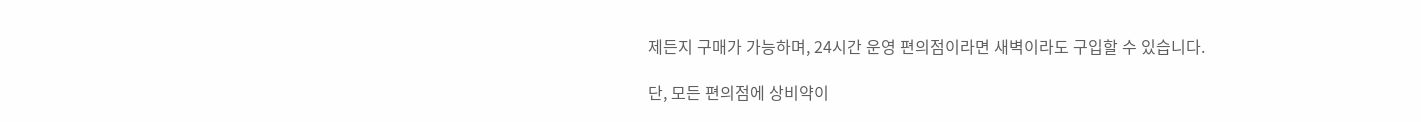제든지 구매가 가능하며, 24시간 운영 편의점이라면 새벽이라도 구입할 수 있습니다.

단, 모든 편의점에 상비약이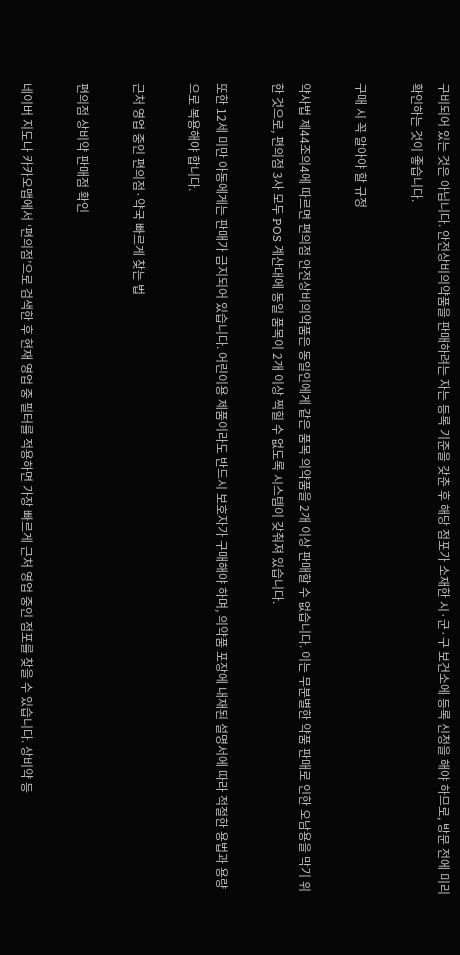구비되어 있는 것은 아닙니다. 안전상비의약품을 판매하려는 자는 등록 기준을 갖춘 후 해당 점포가 소재한 시·군·구 보건소에 등록 신청을 해야 하므로, 방문 전에 미리 확인하는 것이 좋습니다.

구매 시 꼭 알아야 할 규정

약사법 제44조의4에 따르면 편의점 안전상비의약품은 동일인에게 같은 품목 의약품을 2개 이상 판매할 수 없습니다. 이는 무분별한 약품 판매로 인한 오남용을 막기 위한 것으로, 편의점 3사 모두 POS 계산대에 동일 품목이 2개 이상 찍힐 수 없도록 시스템이 갖춰져 있습니다.

또한 12세 미만 아동에게는 판매가 금지되어 있습니다. 어린이용 제품이라도 반드시 보호자가 구매해야 하며, 의약품 포장에 내재된 설명서에 따라 적절한 용법과 용량으로 복용해야 합니다.

근처 영업 중인 편의점·약국 빠르게 찾는 법

편의점 상비약 판매점 확인

네이버 지도나 카카오맵에서 ‘편의점’으로 검색한 후 현재 영업 중 필터를 적용하면 가장 빠르게 근처 영업 중인 점포를 찾을 수 있습니다. 상비약 등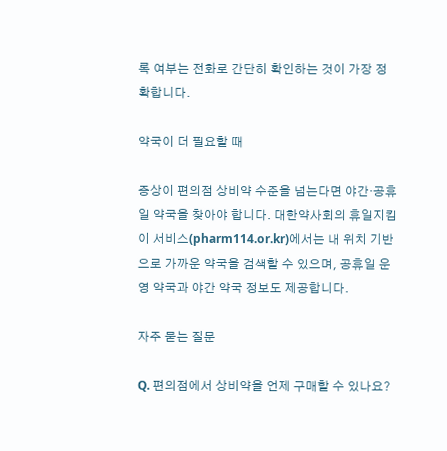록 여부는 전화로 간단히 확인하는 것이 가장 정확합니다.

약국이 더 필요할 때

증상이 편의점 상비약 수준을 넘는다면 야간·공휴일 약국을 찾아야 합니다. 대한약사회의 휴일지킴이 서비스(pharm114.or.kr)에서는 내 위치 기반으로 가까운 약국을 검색할 수 있으며, 공휴일 운영 약국과 야간 약국 정보도 제공합니다.

자주 묻는 질문

Q. 편의점에서 상비약을 언제 구매할 수 있나요?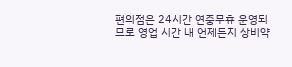편의점은 24시간 연중무휴 운영되므로 영업 시간 내 언제든지 상비약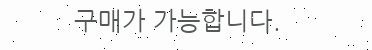구매가 가능합니다.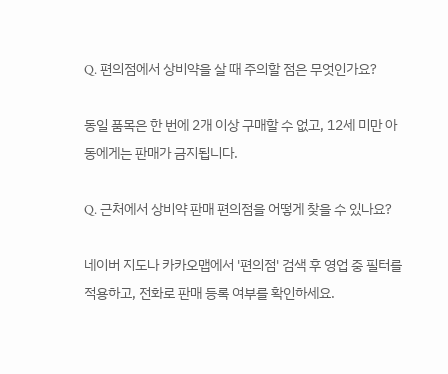Q. 편의점에서 상비약을 살 때 주의할 점은 무엇인가요?

동일 품목은 한 번에 2개 이상 구매할 수 없고, 12세 미만 아동에게는 판매가 금지됩니다.

Q. 근처에서 상비약 판매 편의점을 어떻게 찾을 수 있나요?

네이버 지도나 카카오맵에서 '편의점' 검색 후 영업 중 필터를 적용하고, 전화로 판매 등록 여부를 확인하세요.